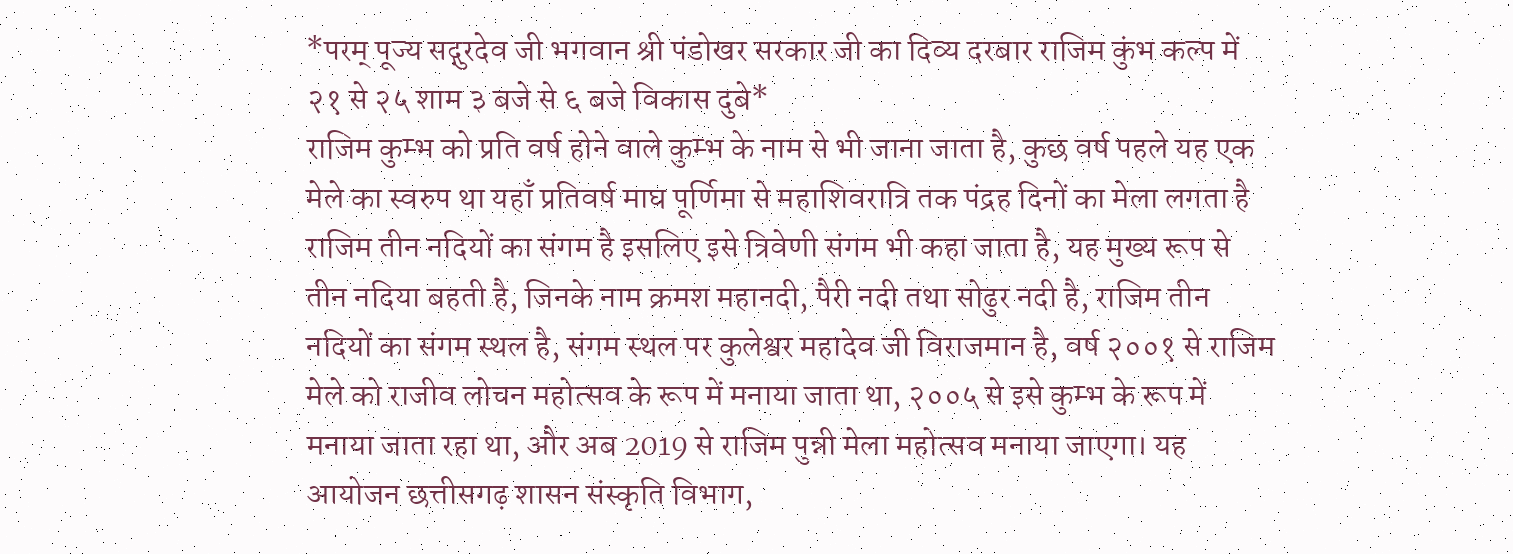*परम् पूज्य सद्गुरदेव जी भगवान श्री पंडोखर सरकार जी का दिव्य दरबार राजिम कुंभ कल्प में २१ से २५ शाम ३ बजे से ६ बजे विकास दुबे*
राजिम कुम्भ को प्रति वर्ष होने वाले कुम्भ के नाम से भी जाना जाता है, कुछ वर्ष पहले यह एक मेले का स्वरुप था यहाँ प्रतिवर्ष माघ पूर्णिमा से महाशिवरात्रि तक पंद्रह दिनों का मेला लगता है राजिम तीन नदियों का संगम है इसलिए इसे त्रिवेणी संगम भी कहा जाता है, यह मुख्य रूप से तीन नदिया बहती है, जिनके नाम क्रमश महानदी, पैरी नदी तथा सोढुर नदी है, राजिम तीन नदियों का संगम स्थल है, संगम स्थल पर कुलेश्वर महादेव जी विराजमान है, वर्ष २००१ से राजिम मेले को राजीव लोचन महोत्सव के रूप में मनाया जाता था, २००५ से इसे कुम्भ के रूप में मनाया जाता रहा था, और अब 2019 से राजिम पुन्नी मेला महोत्सव मनाया जाएगा। यह आयोजन छत्तीसगढ़ शासन संस्कृति विभाग,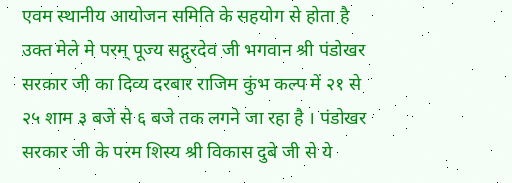एवम स्थानीय आयोजन समिति के सहयोग से होता है उक्त मेले मे परम् पूज्य सद्गुरदेव जी भगवान श्री पंडोखर सरकार जी का दिव्य दरबार राजिम कुंभ कल्प में २१ से २५ शाम ३ बजे से ६ बजे तक लगने जा रहा है । पंडोखर सरकार जी के परम शिस्य श्री विकास दुबे जी से ये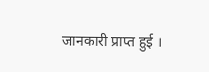जानकारी प्राप्त हुई ।